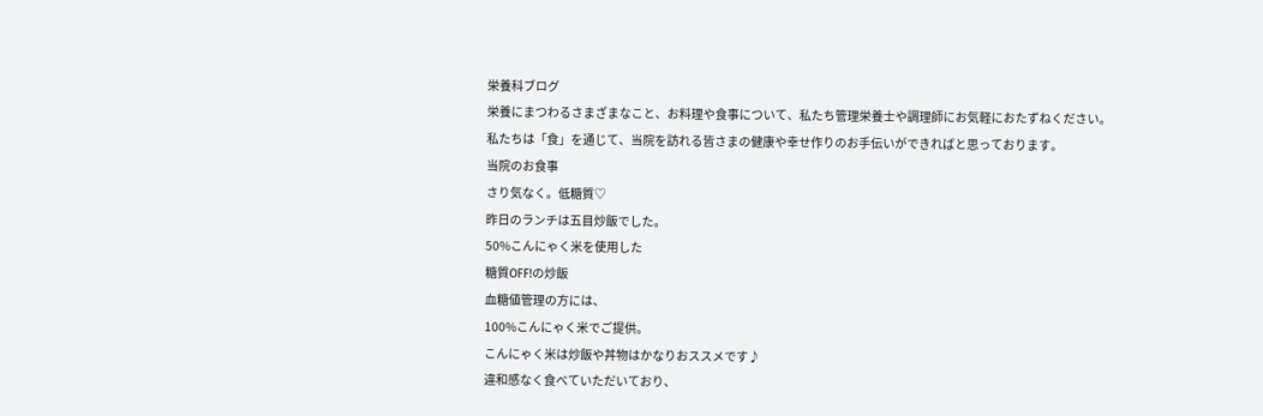栄養科ブログ
栄養にまつわるさまざまなこと、お料理や食事について、私たち管理栄養士や調理師にお気軽におたずねください。
私たちは「食」を通じて、当院を訪れる皆さまの健康や幸せ作りのお手伝いができればと思っております。
当院のお食事
さり気なく。低糖質♡
昨日のランチは五目炒飯でした。
50%こんにゃく米を使用した
糖質OFF!の炒飯
血糖値管理の方には、
100%こんにゃく米でご提供。
こんにゃく米は炒飯や丼物はかなりおススメです♪
違和感なく食べていただいており、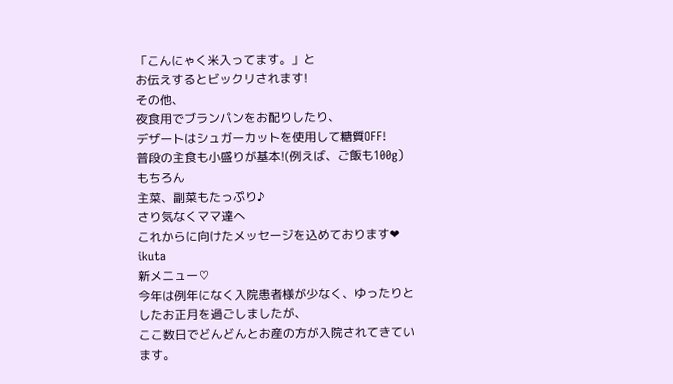「こんにゃく米入ってます。」と
お伝えするとビックリされます!
その他、
夜食用でブランパンをお配りしたり、
デザートはシュガーカットを使用して糖質OFF!
普段の主食も小盛りが基本!(例えば、ご飯も100g)
もちろん
主菜、副菜もたっぷり♪
さり気なくママ達へ
これからに向けたメッセージを込めております❤
ikuta
新メニュー♡
今年は例年になく入院患者様が少なく、ゆったりとしたお正月を過ごしましたが、
ここ数日でどんどんとお産の方が入院されてきています。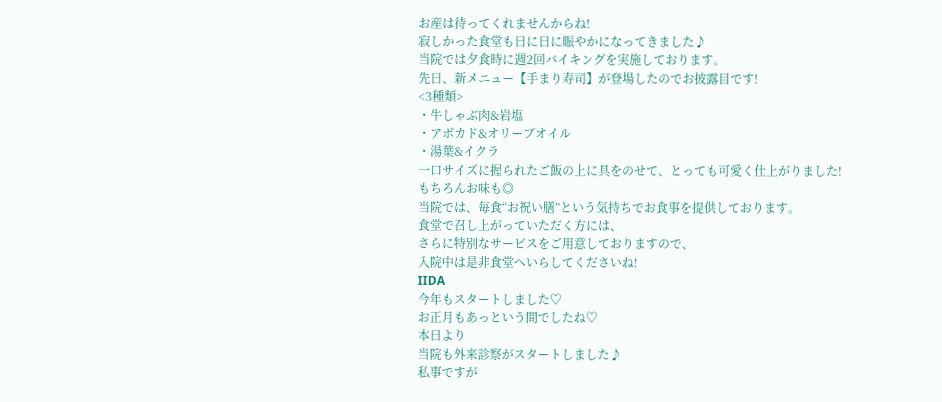お産は待ってくれませんからね!
寂しかった食堂も日に日に賑やかになってきました♪
当院では夕食時に週2回バイキングを実施しております。
先日、新メニュー【手まり寿司】が登場したのでお披露目です!
<3種類>
・牛しゃぶ肉&岩塩
・アボカド&オリーブオイル
・湯葉&イクラ
一口サイズに握られたご飯の上に具をのせて、とっても可愛く仕上がりました!
もちろんお味も◎
当院では、毎食“お祝い膳”という気持ちでお食事を提供しております。
食堂で召し上がっていただく方には、
さらに特別なサービスをご用意しておりますので、
入院中は是非食堂へいらしてくださいね!
IIDA
今年もスタートしました♡
お正月もあっという間でしたね♡
本日より
当院も外来診察がスタートしました♪
私事ですが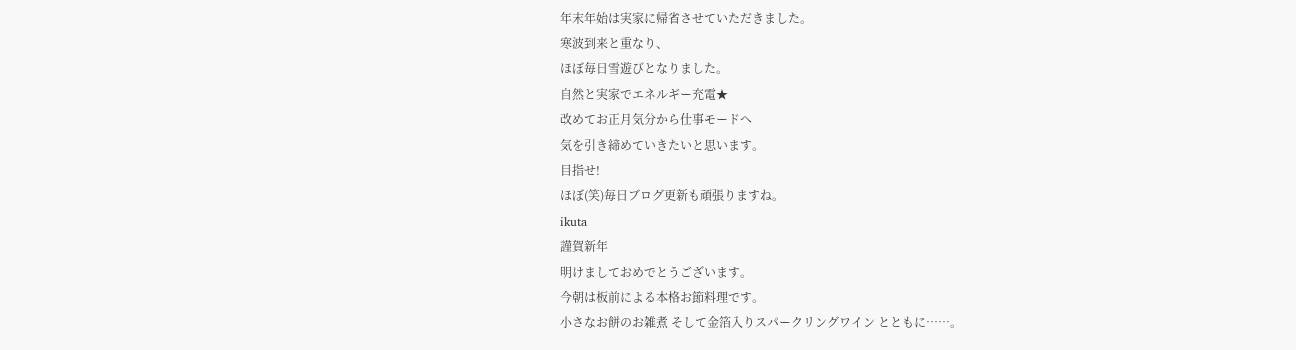年末年始は実家に帰省させていただきました。
寒波到来と重なり、
ほぼ毎日雪遊びとなりました。
自然と実家でエネルギー充電★
改めてお正月気分から仕事モードへ
気を引き締めていきたいと思います。
目指せ!
ほぼ(笑)毎日ブログ更新も頑張りますね。
ikuta
謹賀新年
明けましておめでとうございます。
今朝は板前による本格お節料理です。
小さなお餅のお雑煮 そして金箔入りスパークリングワイン とともに……。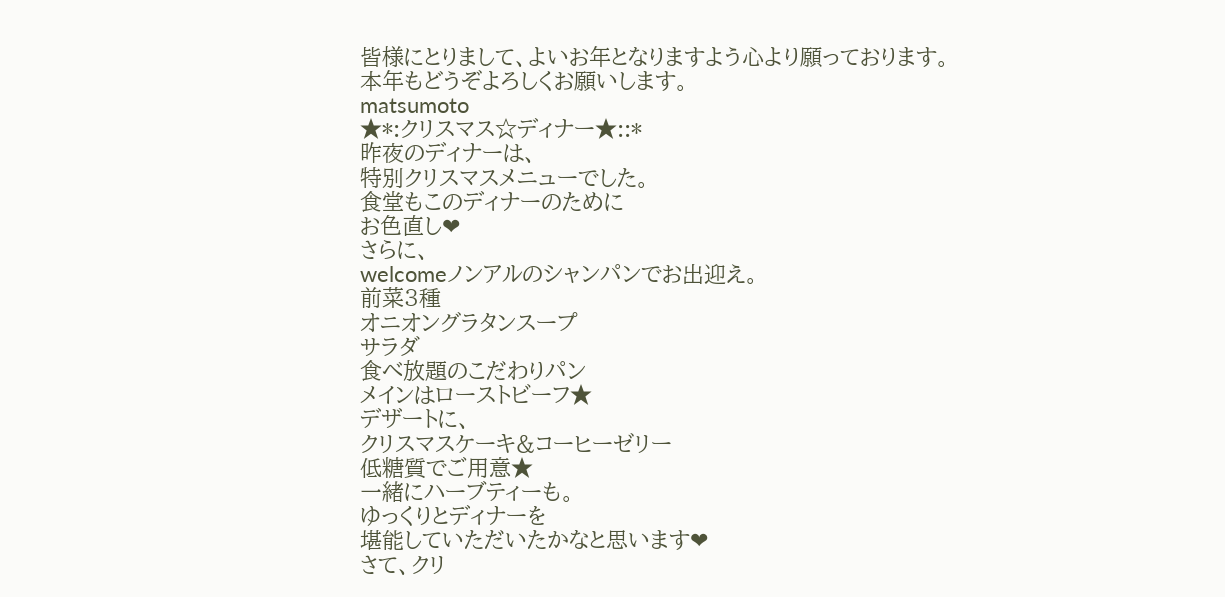皆様にとりまして、よいお年となりますよう心より願っております。
本年もどうぞよろしくお願いします。
matsumoto
★*:クリスマス☆ディナー★::*
昨夜のディナーは、
特別クリスマスメニューでした。
食堂もこのディナーのために
お色直し❤
さらに、
welcomeノンアルのシャンパンでお出迎え。
前菜3種
オニオングラタンスープ
サラダ
食べ放題のこだわりパン
メインはローストビーフ★
デザートに、
クリスマスケーキ&コーヒーゼリー
低糖質でご用意★
一緒にハーブティーも。
ゆっくりとディナーを
堪能していただいたかなと思います❤
さて、クリ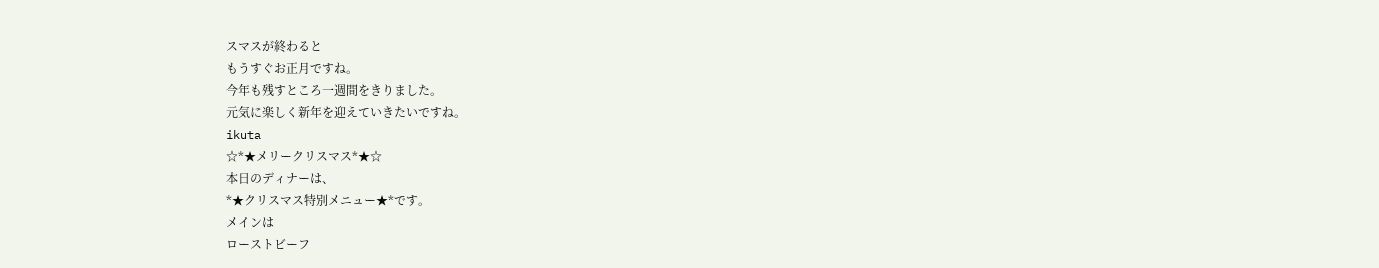スマスが終わると
もうすぐお正月ですね。
今年も残すところ一週間をきりました。
元気に楽しく新年を迎えていきたいですね。
ikuta
☆*★メリークリスマス*★☆
本日のディナーは、
*★クリスマス特別メニュー★*です。
メインは
ローストビーフ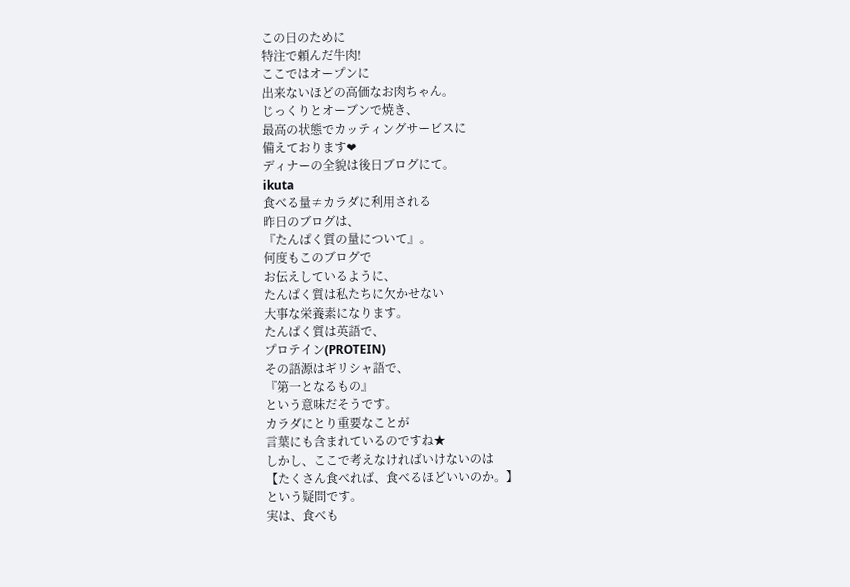この日のために
特注で頼んだ牛肉!
ここではオープンに
出来ないほどの高価なお肉ちゃん。
じっくりとオーブンで焼き、
最高の状態でカッティングサービスに
備えております❤
ディナーの全貌は後日ブログにて。
ikuta
食べる量≠カラダに利用される
昨日のブログは、
『たんぱく質の量について』。
何度もこのブログで
お伝えしているように、
たんぱく質は私たちに欠かせない
大事な栄養素になります。
たんぱく質は英語で、
プロテイン(PROTEIN)
その語源はギリシャ語で、
『第一となるもの』
という意味だそうです。
カラダにとり重要なことが
言葉にも含まれているのですね★
しかし、ここで考えなければいけないのは
【たくさん食べれば、食べるほどいいのか。】
という疑問です。
実は、食べも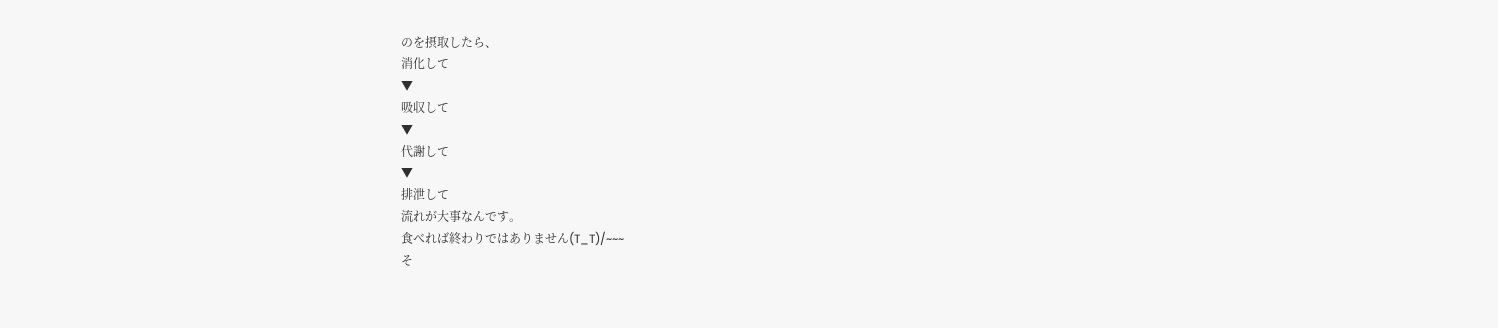のを摂取したら、
消化して
▼
吸収して
▼
代謝して
▼
排泄して
流れが大事なんです。
食べれば終わりではありません(T_T)/~~~
そ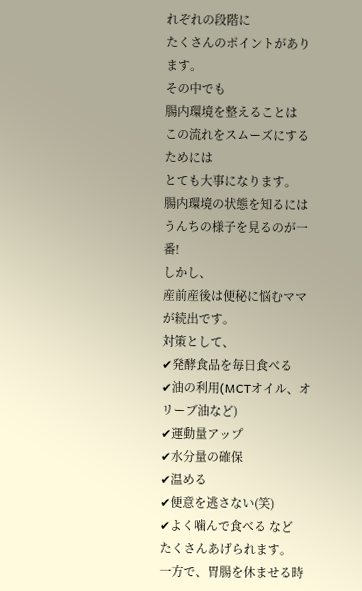れぞれの段階に
たくさんのポイントがあります。
その中でも
腸内環境を整えることは
この流れをスムーズにするためには
とても大事になります。
腸内環境の状態を知るには
うんちの様子を見るのが一番!
しかし、
産前産後は便秘に悩むママが続出です。
対策として、
✔発酵食品を毎日食べる
✔油の利用(MCTオイル、オリーブ油など)
✔運動量アップ
✔水分量の確保
✔温める
✔便意を逃さない(笑)
✔よく噛んで食べる など
たくさんあげられます。
一方で、胃腸を休ませる時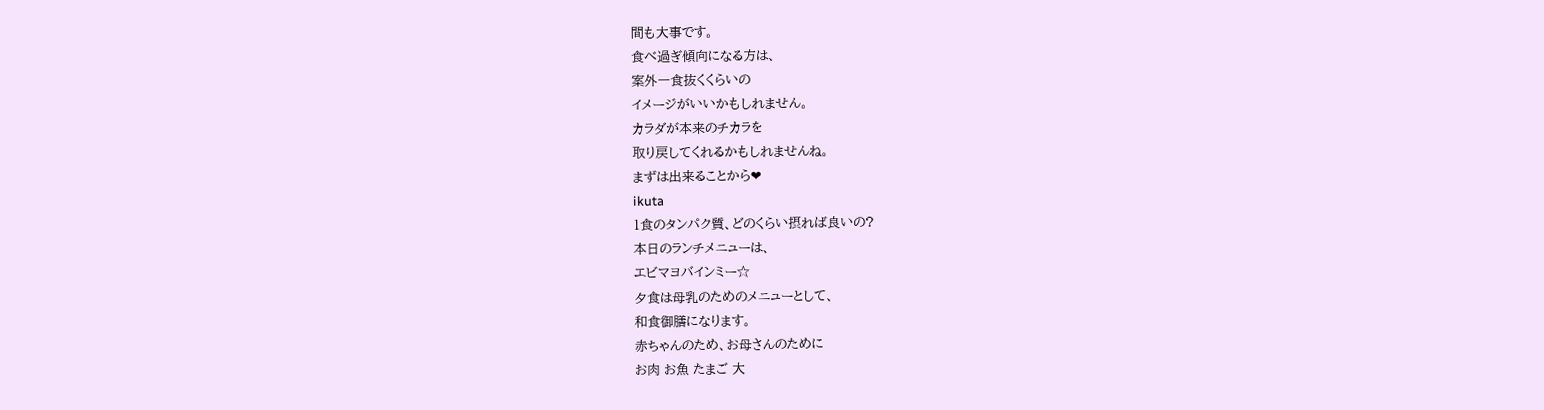間も大事です。
食べ過ぎ傾向になる方は、
案外一食抜くくらいの
イメージがいいかもしれません。
カラダが本来のチカラを
取り戻してくれるかもしれませんね。
まずは出来ることから❤
ikuta
1食のタンパク質、どのくらい摂れば良いの?
本日のランチメニューは、
エビマヨバインミー☆
夕食は母乳のためのメニューとして、
和食御膳になります。
赤ちゃんのため、お母さんのために
お肉 お魚 たまご 大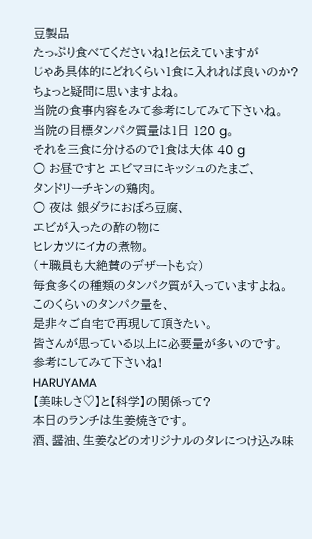豆製品
たっぷり食べてくださいね!と伝えていますが
じゃあ具体的にどれくらい1食に入れれば良いのか?
ちょっと疑問に思いますよね。
当院の食事内容をみて参考にしてみて下さいね。
当院の目標タンパク質量は1日 120 g。
それを三食に分けるので1食は大体 40 g
○ お昼ですと エビマヨにキッシュのたまご、
タンドリーチキンの鶏肉。
○ 夜は 銀ダラにおぼろ豆腐、
エビが入ったの酢の物に
ヒレカツにイカの煮物。
(+職員も大絶賛のデザートも☆)
毎食多くの種類のタンパク質が入っていますよね。
このくらいのタンパク量を、
是非々ご自宅で再現して頂きたい。
皆さんが思っている以上に必要量が多いのです。
参考にしてみて下さいね!
HARUYAMA
【美味しさ♡】と【科学】の関係って?
本日のランチは生姜焼きです。
酒、醤油、生姜などのオリジナルのタレにつけ込み味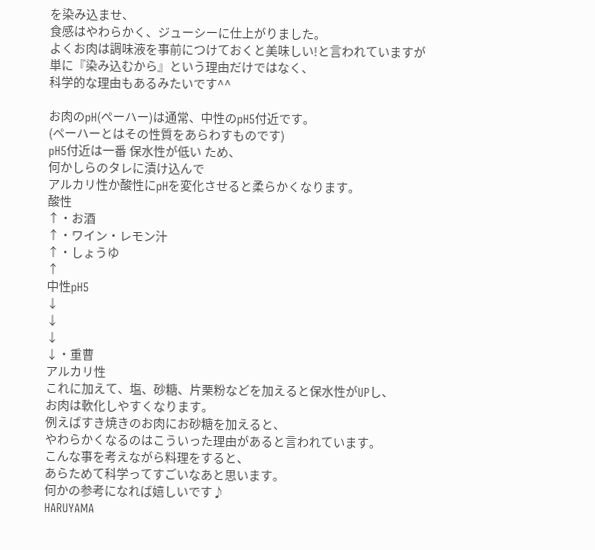を染み込ませ、
食感はやわらかく、ジューシーに仕上がりました。
よくお肉は調味液を事前につけておくと美味しい!と言われていますが
単に『染み込むから』という理由だけではなく、
科学的な理由もあるみたいです^^

お肉のpH(ぺーハー)は通常、中性のpH5付近です。
(ペーハーとはその性質をあらわすものです)
pH5付近は一番 保水性が低い ため、
何かしらのタレに漬け込んで
アルカリ性か酸性にpHを変化させると柔らかくなります。
酸性
↑・お酒
↑・ワイン・レモン汁
↑・しょうゆ
↑
中性pH5
↓
↓
↓
↓・重曹
アルカリ性
これに加えて、塩、砂糖、片栗粉などを加えると保水性がUPし、
お肉は軟化しやすくなります。
例えばすき焼きのお肉にお砂糖を加えると、
やわらかくなるのはこういった理由があると言われています。
こんな事を考えながら料理をすると、
あらためて科学ってすごいなあと思います。
何かの参考になれば嬉しいです♪
HARUYAMA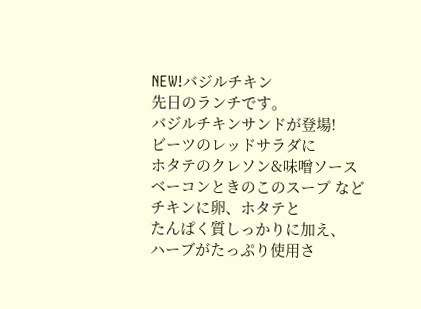NEW!バジルチキン
先日のランチです。
バジルチキンサンドが登場!
ビーツのレッドサラダに
ホタテのクレソン&味噌ソース
ベーコンときのこのスープ など
チキンに卵、ホタテと
たんぱく質しっかりに加え、
ハーブがたっぷり使用さ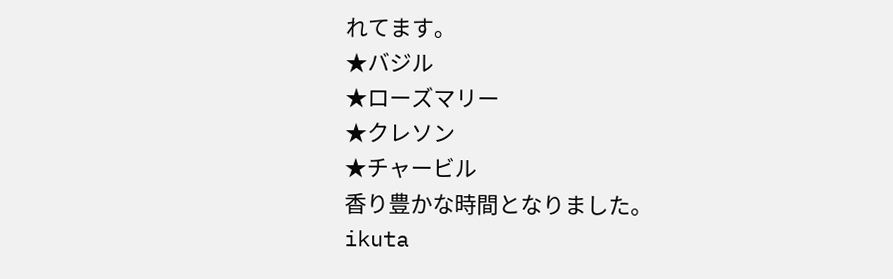れてます。
★バジル
★ローズマリー
★クレソン
★チャービル
香り豊かな時間となりました。
ikuta